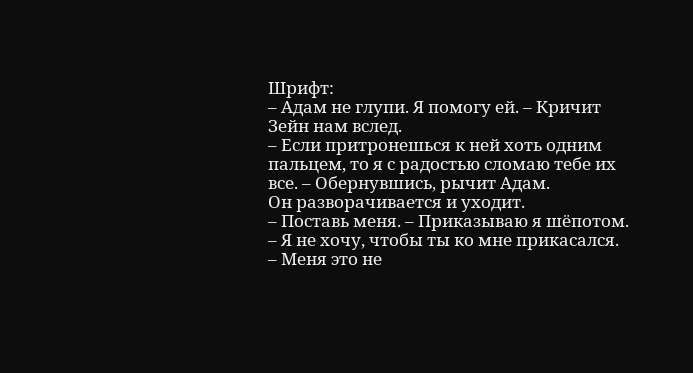Шрифт:
– Адам не глупи. Я помогу ей. – Кричит Зейн нам вслед.
– Если притронешься к ней хоть одним пальцем, то я с радостью сломаю тебе их все. – Обернувшись, рычит Адам.
Он разворачивается и уходит.
– Поставь меня. – Приказываю я шёпотом. – Я не хочу, чтобы ты ко мне прикасался.
– Меня это не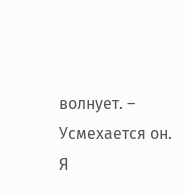волнует. – Усмехается он.
Я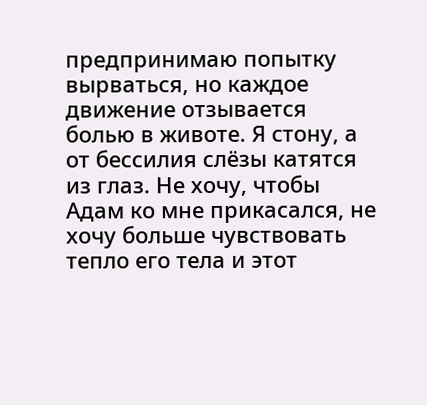предпринимаю попытку вырваться, но каждое движение отзывается болью в животе. Я стону, а от бессилия слёзы катятся из глаз. Не хочу, чтобы Адам ко мне прикасался, не хочу больше чувствовать тепло его тела и этот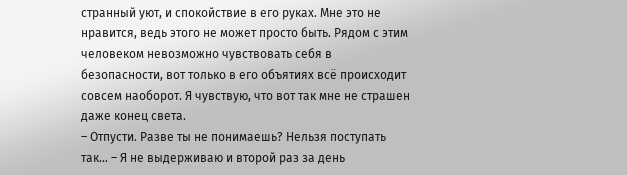странный уют, и спокойствие в его руках. Мне это не нравится, ведь этого не может просто быть. Рядом с этим человеком невозможно чувствовать себя в безопасности, вот только в его объятиях всё происходит совсем наоборот. Я чувствую, что вот так мне не страшен даже конец света.
– Отпусти. Разве ты не понимаешь? Нельзя поступать так… – Я не выдерживаю и второй раз за день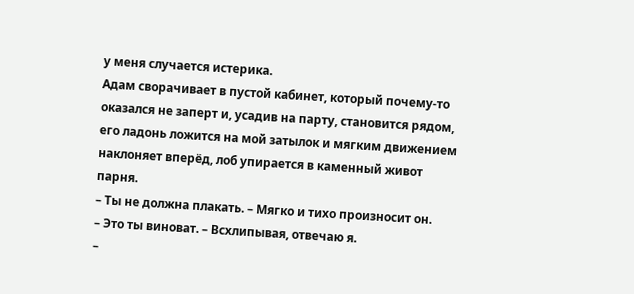у меня случается истерика.
Адам сворачивает в пустой кабинет, который почему-то оказался не заперт и, усадив на парту, становится рядом, его ладонь ложится на мой затылок и мягким движением наклоняет вперёд, лоб упирается в каменный живот парня.
– Ты не должна плакать. – Мягко и тихо произносит он.
– Это ты виноват. – Всхлипывая, отвечаю я.
–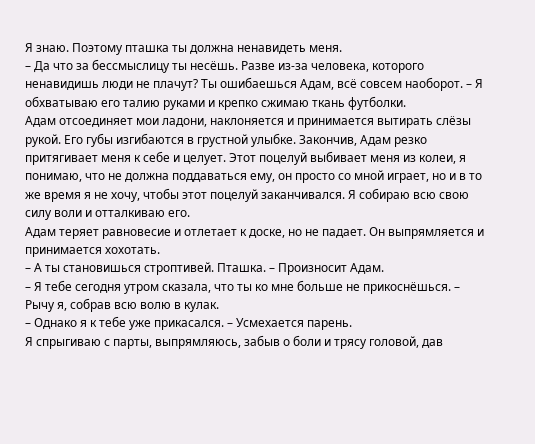Я знаю. Поэтому пташка ты должна ненавидеть меня.
– Да что за бессмыслицу ты несёшь. Разве из-за человека, которого ненавидишь люди не плачут? Ты ошибаешься Адам, всё совсем наоборот. – Я обхватываю его талию руками и крепко сжимаю ткань футболки.
Адам отсоединяет мои ладони, наклоняется и принимается вытирать слёзы рукой. Его губы изгибаются в грустной улыбке. Закончив, Адам резко притягивает меня к себе и целует. Этот поцелуй выбивает меня из колеи, я понимаю, что не должна поддаваться ему, он просто со мной играет, но и в то же время я не хочу, чтобы этот поцелуй заканчивался. Я собираю всю свою силу воли и отталкиваю его.
Адам теряет равновесие и отлетает к доске, но не падает. Он выпрямляется и принимается хохотать.
– А ты становишься строптивей. Пташка. – Произносит Адам.
– Я тебе сегодня утром сказала, что ты ко мне больше не прикоснёшься. – Рычу я, собрав всю волю в кулак.
– Однако я к тебе уже прикасался. – Усмехается парень.
Я спрыгиваю с парты, выпрямляюсь, забыв о боли и трясу головой, дав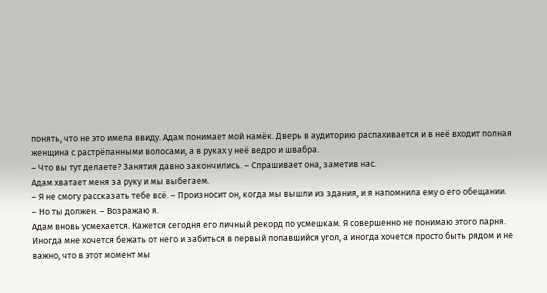понять, что не это имела ввиду. Адам понимает мой намёк. Дверь в аудиторию распахивается и в неё входит полная женщина с растрёпанными волосами, а в руках у неё ведро и швабра.
– Что вы тут делаете? Занятия давно закончились. – Спрашивает она, заметив нас.
Адам хватает меня за руку и мы выбегаем.
– Я не смогу рассказать тебе всё. – Произносит он, когда мы вышли из здания, и я напомнила ему о его обещании.
– Но ты должен. – Возражаю я.
Адам вновь усмехается. Кажется сегодня его личный рекорд по усмешкам. Я совершенно не понимаю этого парня. Иногда мне хочется бежать от него и забиться в первый попавшийся угол, а иногда хочется просто быть рядом и не важно, что в этот момент мы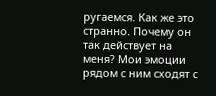ругаемся. Как же это странно. Почему он так действует на меня? Мои эмоции рядом с ним сходят с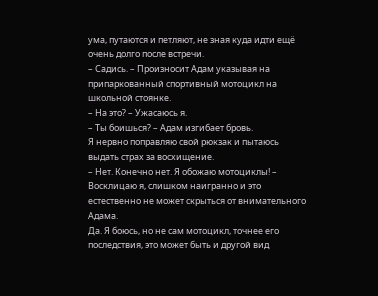ума, путаются и петляют, не зная куда идти ещё очень долго после встречи.
– Садись. – Произносит Адам указывая на припаркованный спортивный мотоцикл на школьной стоянке.
– На это? – Ужасаюсь я.
– Ты боишься? – Адам изгибает бровь.
Я нервно поправляю свой рюкзак и пытаюсь выдать страх за восхищение.
– Нет. Конечно нет. Я обожаю мотоциклы! – Восклицаю я, слишком наигранно и это естественно не может скрыться от внимательного Адама.
Да. Я боюсь, но не сам мотоцикл, точнее его последствия, это может быть и другой вид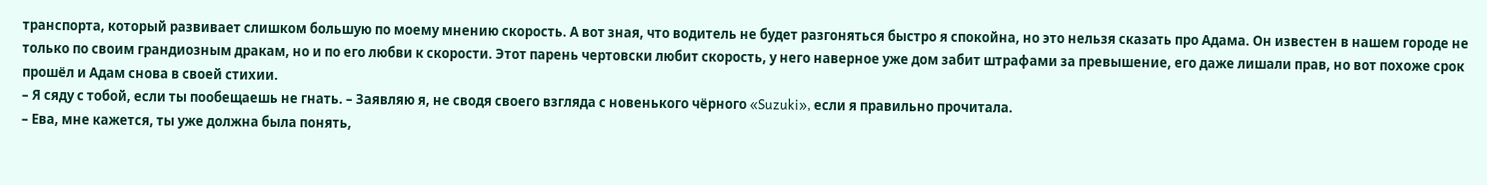транспорта, который развивает слишком большую по моему мнению скорость. А вот зная, что водитель не будет разгоняться быстро я спокойна, но это нельзя сказать про Адама. Он известен в нашем городе не только по своим грандиозным дракам, но и по его любви к скорости. Этот парень чертовски любит скорость, у него наверное уже дом забит штрафами за превышение, его даже лишали прав, но вот похоже срок прошёл и Адам снова в своей стихии.
– Я сяду с тобой, если ты пообещаешь не гнать. – Заявляю я, не сводя своего взгляда с новенького чёрного «Suzuki», если я правильно прочитала.
– Ева, мне кажется, ты уже должна была понять,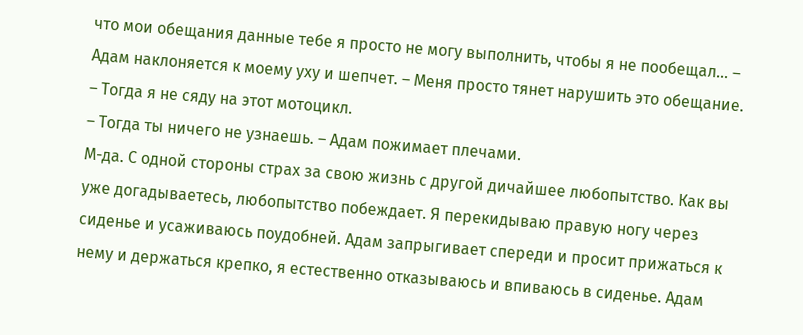что мои обещания данные тебе я просто не могу выполнить, чтобы я не пообещал… – Адам наклоняется к моему уху и шепчет. – Меня просто тянет нарушить это обещание.
– Тогда я не сяду на этот мотоцикл.
– Тогда ты ничего не узнаешь. – Адам пожимает плечами.
М-да. С одной стороны страх за свою жизнь с другой дичайшее любопытство. Как вы уже догадываетесь, любопытство побеждает. Я перекидываю правую ногу через сиденье и усаживаюсь поудобней. Адам запрыгивает спереди и просит прижаться к нему и держаться крепко, я естественно отказываюсь и впиваюсь в сиденье. Адам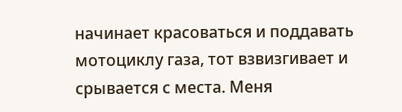начинает красоваться и поддавать мотоциклу газа, тот взвизгивает и срывается с места. Меня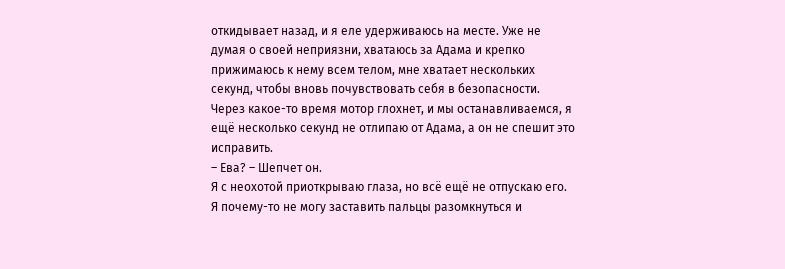откидывает назад, и я еле удерживаюсь на месте. Уже не думая о своей неприязни, хватаюсь за Адама и крепко прижимаюсь к нему всем телом, мне хватает нескольких секунд, чтобы вновь почувствовать себя в безопасности.
Через какое-то время мотор глохнет, и мы останавливаемся, я ещё несколько секунд не отлипаю от Адама, а он не спешит это исправить.
– Ева? – Шепчет он.
Я с неохотой приоткрываю глаза, но всё ещё не отпускаю его. Я почему-то не могу заставить пальцы разомкнуться и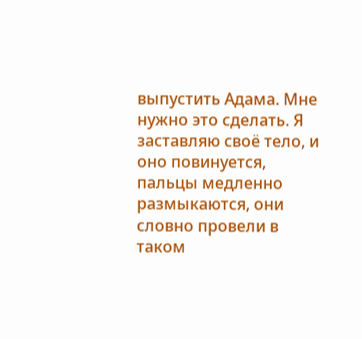выпустить Адама. Мне нужно это сделать. Я заставляю своё тело, и оно повинуется, пальцы медленно размыкаются, они словно провели в таком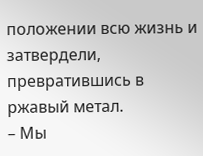положении всю жизнь и затвердели, превратившись в ржавый метал.
– Мы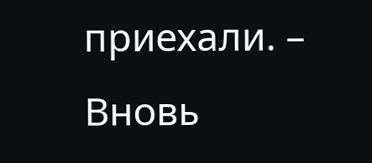приехали. – Вновь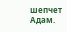шепчет Адам.